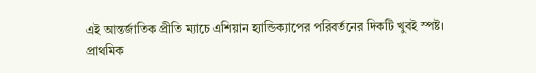এই আন্তর্জাতিক প্রীতি ম্যাচে এশিয়ান হ্যান্ডিক্যাপের পরিবর্তনের দিকটি খুবই স্পষ্ট।
প্রাথমিক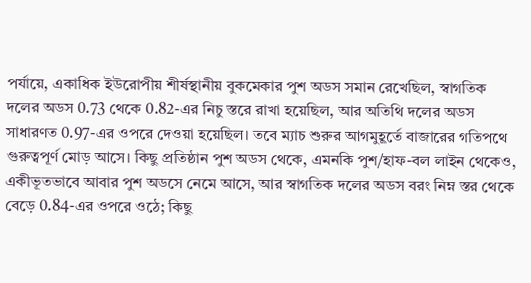পর্যায়ে, একাধিক ইউরোপীয় শীর্ষস্থানীয় বুকমেকার পুশ অডস সমান রেখেছিল, স্বাগতিক দলের অডস 0.73 থেকে 0.82-এর নিচু স্তরে রাখা হয়েছিল, আর অতিথি দলের অডস সাধারণত 0.97-এর ওপরে দেওয়া হয়েছিল। তবে ম্যাচ শুরুর আগমুহূর্তে বাজারের গতিপথে গুরুত্বপূর্ণ মোড় আসে। কিছু প্রতিষ্ঠান পুশ অডস থেকে, এমনকি পুশ/হাফ-বল লাইন থেকেও, একীভূতভাবে আবার পুশ অডসে নেমে আসে, আর স্বাগতিক দলের অডস বরং নিম্ন স্তর থেকে বেড়ে 0.84-এর ওপরে ওঠে; কিছু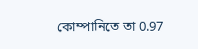কোম্পানিতে তা 0.97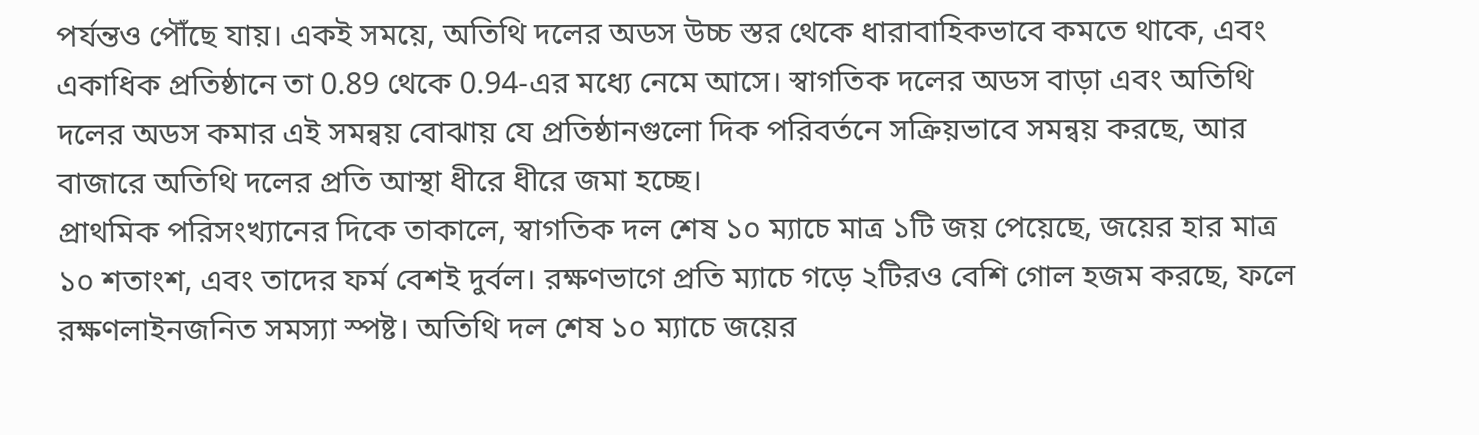পর্যন্তও পৌঁছে যায়। একই সময়ে, অতিথি দলের অডস উচ্চ স্তর থেকে ধারাবাহিকভাবে কমতে থাকে, এবং একাধিক প্রতিষ্ঠানে তা 0.89 থেকে 0.94-এর মধ্যে নেমে আসে। স্বাগতিক দলের অডস বাড়া এবং অতিথি দলের অডস কমার এই সমন্বয় বোঝায় যে প্রতিষ্ঠানগুলো দিক পরিবর্তনে সক্রিয়ভাবে সমন্বয় করছে, আর বাজারে অতিথি দলের প্রতি আস্থা ধীরে ধীরে জমা হচ্ছে।
প্রাথমিক পরিসংখ্যানের দিকে তাকালে, স্বাগতিক দল শেষ ১০ ম্যাচে মাত্র ১টি জয় পেয়েছে, জয়ের হার মাত্র ১০ শতাংশ, এবং তাদের ফর্ম বেশই দুর্বল। রক্ষণভাগে প্রতি ম্যাচে গড়ে ২টিরও বেশি গোল হজম করছে, ফলে রক্ষণলাইনজনিত সমস্যা স্পষ্ট। অতিথি দল শেষ ১০ ম্যাচে জয়ের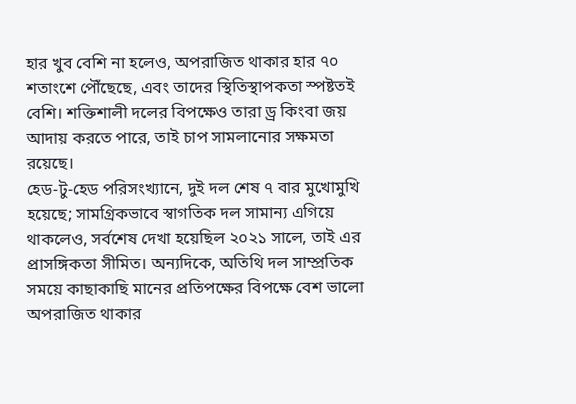হার খুব বেশি না হলেও, অপরাজিত থাকার হার ৭০ শতাংশে পৌঁছেছে, এবং তাদের স্থিতিস্থাপকতা স্পষ্টতই বেশি। শক্তিশালী দলের বিপক্ষেও তারা ড্র কিংবা জয় আদায় করতে পারে, তাই চাপ সামলানোর সক্ষমতা রয়েছে।
হেড-টু-হেড পরিসংখ্যানে, দুই দল শেষ ৭ বার মুখোমুখি হয়েছে; সামগ্রিকভাবে স্বাগতিক দল সামান্য এগিয়ে থাকলেও, সর্বশেষ দেখা হয়েছিল ২০২১ সালে, তাই এর প্রাসঙ্গিকতা সীমিত। অন্যদিকে, অতিথি দল সাম্প্রতিক সময়ে কাছাকাছি মানের প্রতিপক্ষের বিপক্ষে বেশ ভালো অপরাজিত থাকার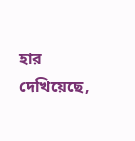হার দেখিয়েছে,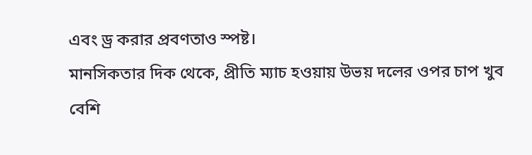এবং ড্র করার প্রবণতাও স্পষ্ট।
মানসিকতার দিক থেকে, প্রীতি ম্যাচ হওয়ায় উভয় দলের ওপর চাপ খুব বেশি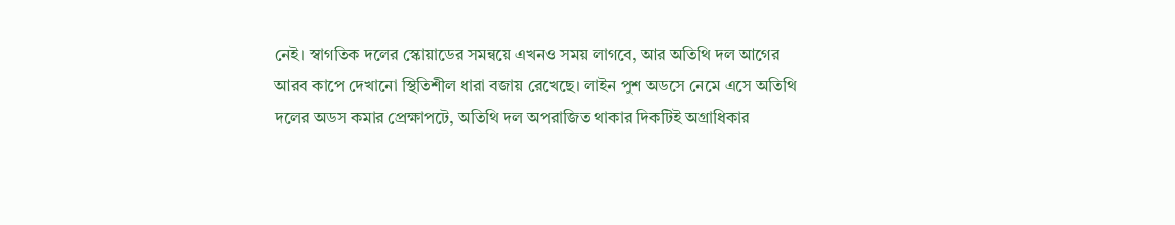নেই। স্বাগতিক দলের স্কোয়াডের সমন্বয়ে এখনও সময় লাগবে, আর অতিথি দল আগের আরব কাপে দেখানো স্থিতিশীল ধারা বজায় রেখেছে। লাইন পুশ অডসে নেমে এসে অতিথি দলের অডস কমার প্রেক্ষাপটে, অতিথি দল অপরাজিত থাকার দিকটিই অগ্রাধিকার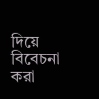দিয়ে বিবেচনা করা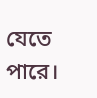যেতে পারে।